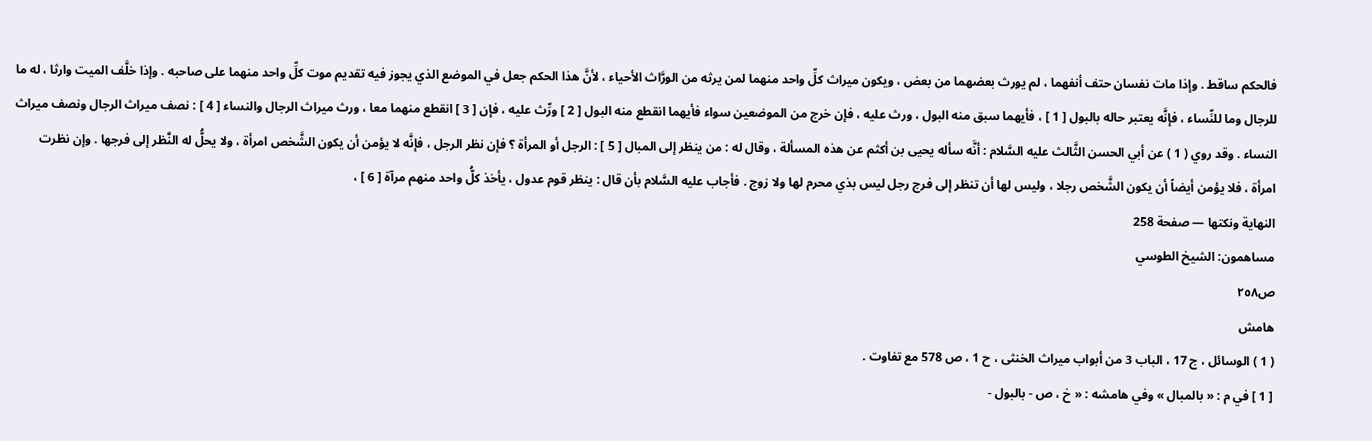فالحكم ساقط . وإذا مات نفسان حتف أنفهما ، لم يورث بعضهما من بعض ، ويكون ميراث كلِّ واحد منهما لمن يرثه من الورَّاث الأحياء ، لأنَّ هذا الحكم جعل في الموضع الذي يجوز فيه تقديم موت كلِّ واحد منهما على صاحبه . وإذا خلَّف الميت وارثا ، له ما للرجال وما للنِّساء ، فإنَّه يعتبر حاله بالبول [ 1 ] ، فأيهما سبق منه البول ، ورث عليه ، فإن خرج من الموضعين سواء فأيهما انقطع منه البول [ 2 ] ورِّث عليه ، فإن [ 3 ] انقطع منهما معا ، ورث ميراث الرجال والنساء [ 4 ] : نصف ميراث الرجال ونصف ميراث النساء . وقد روي ( 1 ) عن أبي الحسن الثَّالث عليه السَّلام : أنَّه سأله يحيى بن أكثم عن هذه المسألة ، وقال له : من ينظر إلى المبال [ 5 ] : الرجل أو المرأة ؟ فإن نظر الرجل ، فإنَّه لا يؤمن أن يكون الشَّخص امرأة ، ولا يحلُّ له النَّظر إلى فرجها . وإن نظرت امرأة ، فلا يؤمن أيضاً أن يكون الشَّخص رجلا ، وليس لها أن تنظر إلى فرج رجل ليس بذي محرم لها ولا زوج . فأجاب عليه السَّلام بأن قال : ينظر قوم عدول ، يأخذ كلُّ واحد منهم مرآة [ 6 ] ،
النهاية ونكتها — صفحة 258
مساهمون: الشيخ الطوسي
ص٢٥٨
هامش
( 1 ) الوسائل ، ج 17 ، الباب 3 من أبواب ميراث الخنثى ، ح 1 ، ص 578 مع تفاوت .
[ 1 ] في م : « بالمبال » وفي هامشه : « خ ، ص - بالبول -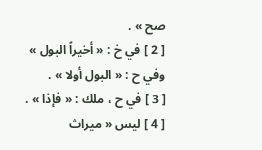صح » .
[ 2 ] في خ : « أخيراً البول » وفي ح : « البول أولا » .
[ 3 ] في ح ، ملك : « فإذا » .
[ 4 ] ليس « ميراث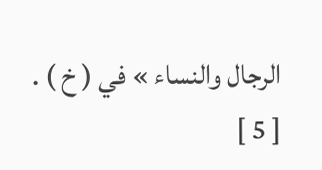الرجال والنساء » في ( خ ) .
[ 5 ]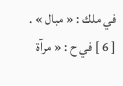في ملك : « مبال » .
[ 6 ] في ح : « مرآة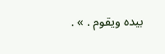بيده ويقوم . » .